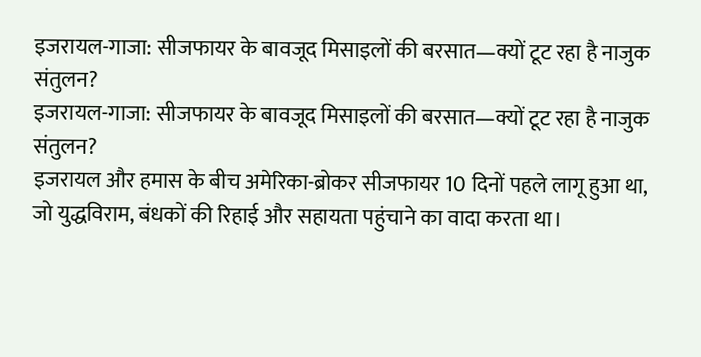इजरायल-गाजा: सीजफायर के बावजूद मिसाइलों की बरसात—क्यों टूट रहा है नाजुक संतुलन?
इजरायल-गाजा: सीजफायर के बावजूद मिसाइलों की बरसात—क्यों टूट रहा है नाजुक संतुलन?
इजरायल और हमास के बीच अमेरिका-ब्रोकर सीजफायर 10 दिनों पहले लागू हुआ था, जो युद्धविराम, बंधकों की रिहाई और सहायता पहुंचाने का वादा करता था।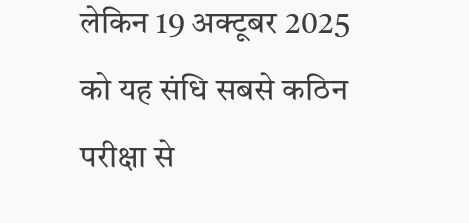लेकिन 19 अक्टूबर 2025 को यह संधि सबसे कठिन परीक्षा से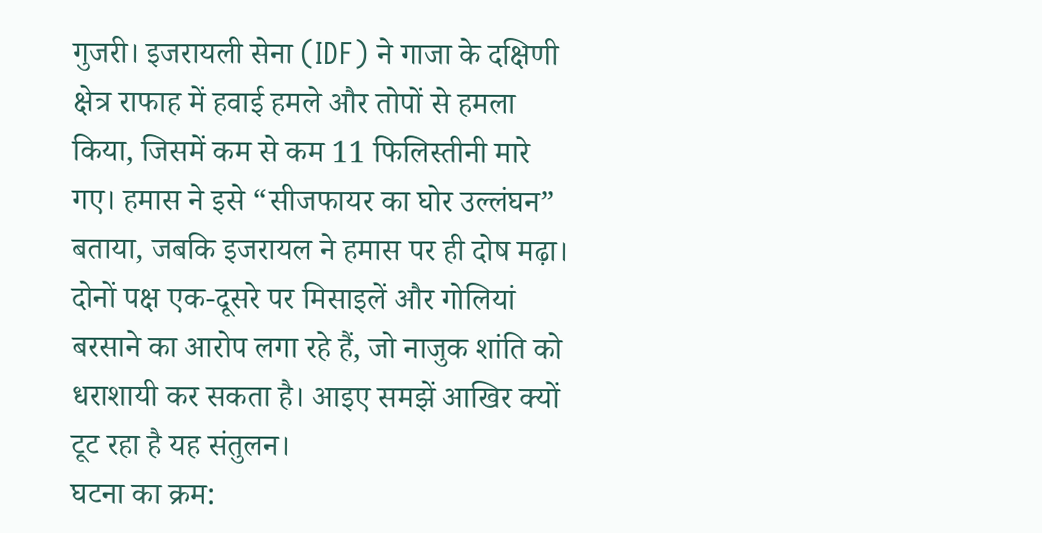गुजरी। इजरायली सेना (IDF) ने गाजा के दक्षिणी क्षेत्र राफाह में हवाई हमले और तोपों से हमला किया, जिसमें कम से कम 11 फिलिस्तीनी मारे गए। हमास ने इसे “सीजफायर का घोर उल्लंघन” बताया, जबकि इजरायल ने हमास पर ही दोष मढ़ा। दोनों पक्ष एक-दूसरे पर मिसाइलें और गोलियां बरसाने का आरोप लगा रहे हैं, जो नाजुक शांति को धराशायी कर सकता है। आइए समझें आखिर क्यों टूट रहा है यह संतुलन।
घटना का क्रम: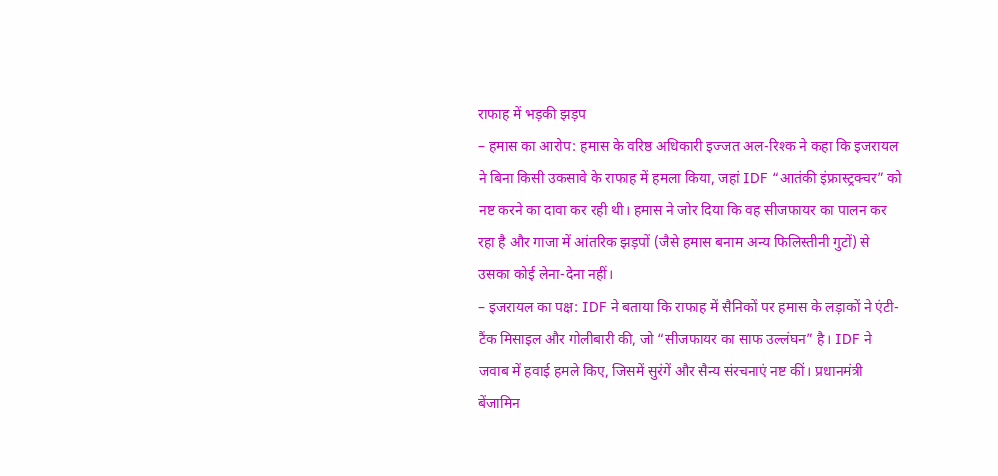राफाह में भड़की झड़प
– हमास का आरोप: हमास के वरिष्ठ अधिकारी इज्जत अल-रिश्क ने कहा कि इजरायल ने बिना किसी उकसावे के राफाह में हमला किया, जहां IDF “आतंकी इंफ्रास्ट्रक्चर” को नष्ट करने का दावा कर रही थी। हमास ने जोर दिया कि वह सीजफायर का पालन कर रहा है और गाजा में आंतरिक झड़पों (जैसे हमास बनाम अन्य फिलिस्तीनी गुटों) से उसका कोई लेना-देना नहीं।
– इजरायल का पक्ष: IDF ने बताया कि राफाह में सैनिकों पर हमास के लड़ाकों ने एंटी-टैंक मिसाइल और गोलीबारी की, जो “सीजफायर का साफ उल्लंघन” है। IDF ने जवाब में हवाई हमले किए, जिसमें सुरंगें और सैन्य संरचनाएं नष्ट कीं। प्रधानमंत्री बेंजामिन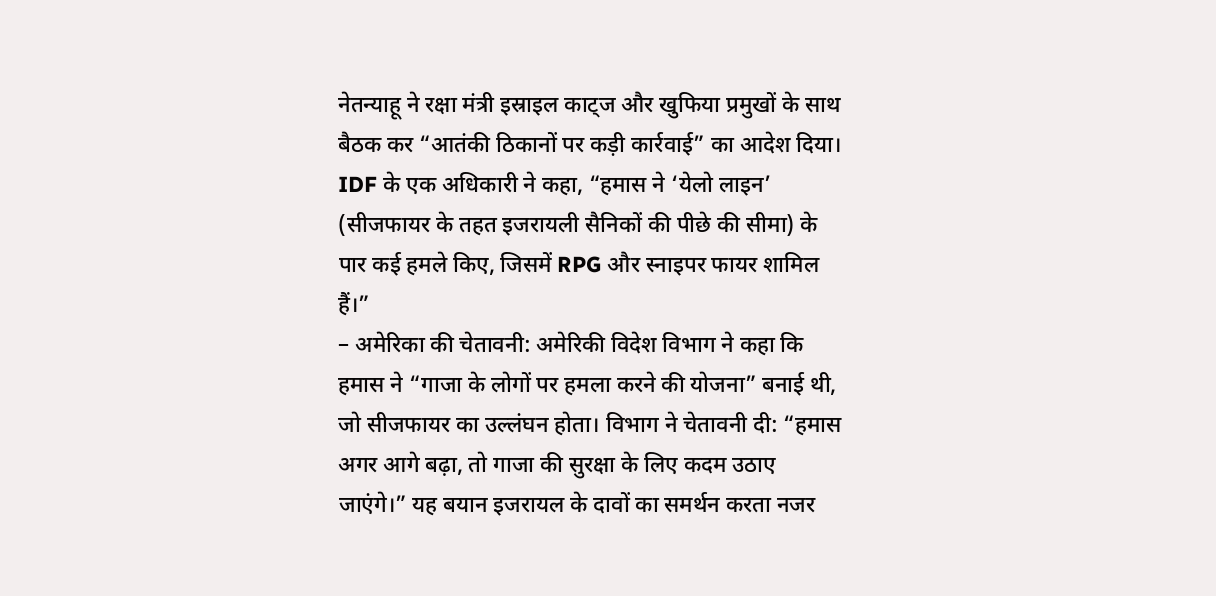नेतन्याहू ने रक्षा मंत्री इस्राइल काट्ज और खुफिया प्रमुखों के साथ बैठक कर “आतंकी ठिकानों पर कड़ी कार्रवाई” का आदेश दिया। IDF के एक अधिकारी ने कहा, “हमास ने ‘येलो लाइन’ (सीजफायर के तहत इजरायली सैनिकों की पीछे की सीमा) के पार कई हमले किए, जिसमें RPG और स्नाइपर फायर शामिल हैं।”
– अमेरिका की चेतावनी: अमेरिकी विदेश विभाग ने कहा कि हमास ने “गाजा के लोगों पर हमला करने की योजना” बनाई थी, जो सीजफायर का उल्लंघन होता। विभाग ने चेतावनी दी: “हमास अगर आगे बढ़ा, तो गाजा की सुरक्षा के लिए कदम उठाए जाएंगे।” यह बयान इजरायल के दावों का समर्थन करता नजर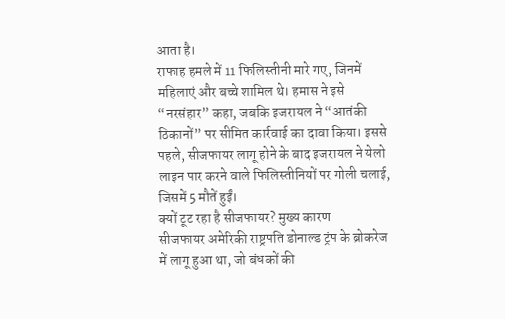आता है।
राफाह हमले में 11 फिलिस्तीनी मारे गए, जिनमें महिलाएं और बच्चे शामिल थे। हमास ने इसे “नरसंहार” कहा, जबकि इजरायल ने “आतंकी ठिकानों” पर सीमित कार्रवाई का दावा किया। इससे पहले, सीजफायर लागू होने के बाद इजरायल ने येलो लाइन पार करने वाले फिलिस्तीनियों पर गोली चलाई, जिसमें 5 मौतें हुईं।
क्यों टूट रहा है सीजफायर? मुख्य कारण
सीजफायर अमेरिकी राष्ट्रपति डोनाल्ड ट्रंप के ब्रोकरेज में लागू हुआ था, जो बंधकों की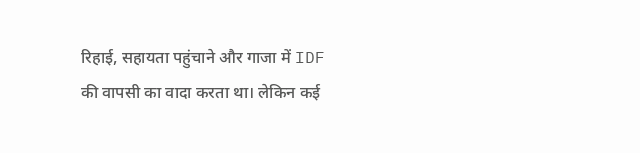रिहाई, सहायता पहुंचाने और गाजा में IDF की वापसी का वादा करता था। लेकिन कई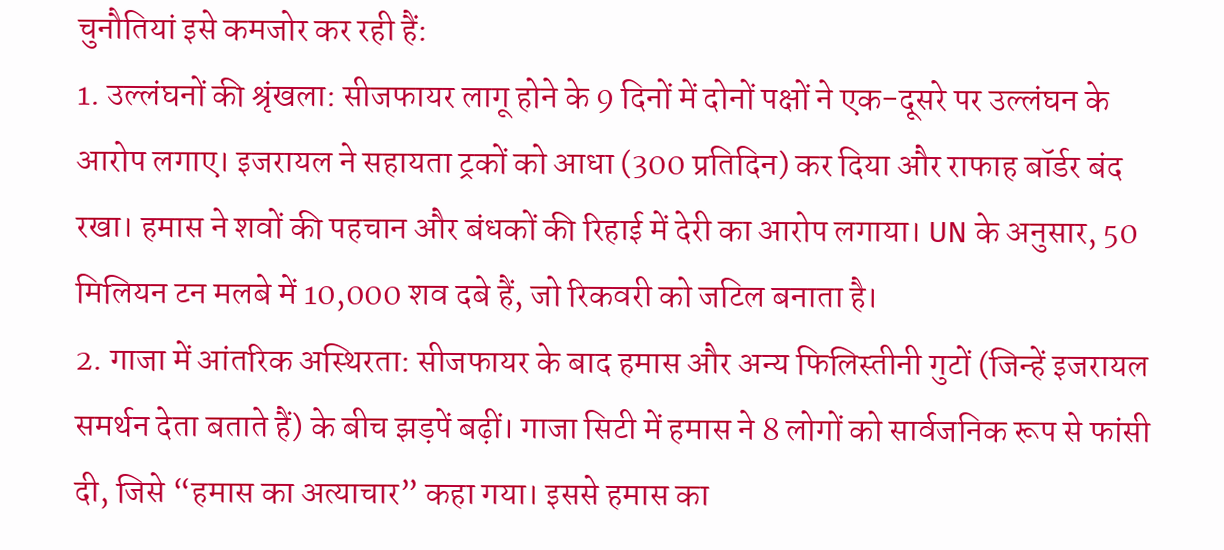चुनौतियां इसे कमजोर कर रही हैं:
1. उल्लंघनों की श्रृंखला: सीजफायर लागू होने के 9 दिनों में दोनों पक्षों ने एक-दूसरे पर उल्लंघन के आरोप लगाए। इजरायल ने सहायता ट्रकों को आधा (300 प्रतिदिन) कर दिया और राफाह बॉर्डर बंद रखा। हमास ने शवों की पहचान और बंधकों की रिहाई में देरी का आरोप लगाया। UN के अनुसार, 50 मिलियन टन मलबे में 10,000 शव दबे हैं, जो रिकवरी को जटिल बनाता है।
2. गाजा में आंतरिक अस्थिरता: सीजफायर के बाद हमास और अन्य फिलिस्तीनी गुटों (जिन्हें इजरायल समर्थन देता बताते हैं) के बीच झड़पें बढ़ीं। गाजा सिटी में हमास ने 8 लोगों को सार्वजनिक रूप से फांसी दी, जिसे “हमास का अत्याचार” कहा गया। इससे हमास का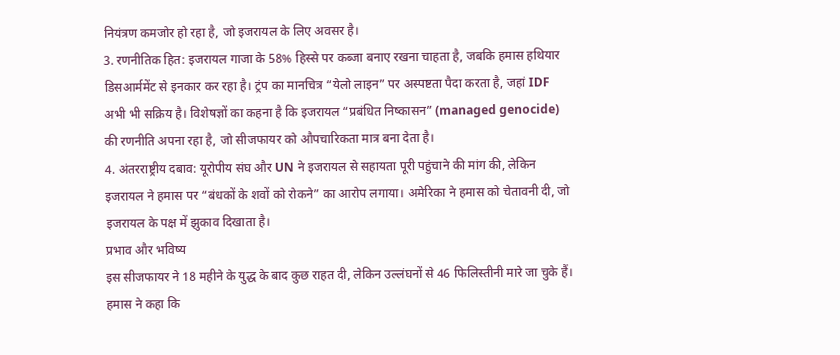नियंत्रण कमजोर हो रहा है, जो इजरायल के लिए अवसर है।
3. रणनीतिक हित: इजरायल गाजा के 58% हिस्से पर कब्जा बनाए रखना चाहता है, जबकि हमास हथियार डिसआर्ममेंट से इनकार कर रहा है। ट्रंप का मानचित्र “येलो लाइन” पर अस्पष्टता पैदा करता है, जहां IDF अभी भी सक्रिय है। विशेषज्ञों का कहना है कि इजरायल “प्रबंधित निष्कासन” (managed genocide) की रणनीति अपना रहा है, जो सीजफायर को औपचारिकता मात्र बना देता है।
4. अंतरराष्ट्रीय दबाव: यूरोपीय संघ और UN ने इजरायल से सहायता पूरी पहुंचाने की मांग की, लेकिन इजरायल ने हमास पर “बंधकों के शवों को रोकने” का आरोप लगाया। अमेरिका ने हमास को चेतावनी दी, जो इजरायल के पक्ष में झुकाव दिखाता है।
प्रभाव और भविष्य
इस सीजफायर ने 18 महीने के युद्ध के बाद कुछ राहत दी, लेकिन उल्लंघनों से 46 फिलिस्तीनी मारे जा चुके हैं। हमास ने कहा कि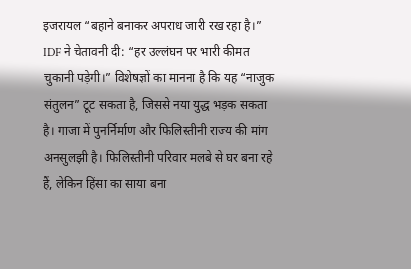इजरायल “बहाने बनाकर अपराध जारी रख रहा है।” IDF ने चेतावनी दी: “हर उल्लंघन पर भारी कीमत चुकानी पड़ेगी।” विशेषज्ञों का मानना है कि यह “नाजुक संतुलन” टूट सकता है, जिससे नया युद्ध भड़क सकता है। गाजा में पुनर्निर्माण और फिलिस्तीनी राज्य की मांग अनसुलझी है। फिलिस्तीनी परिवार मलबे से घर बना रहे हैं, लेकिन हिंसा का साया बना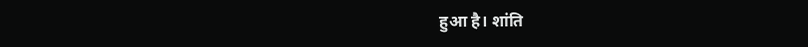हुआ है। शांति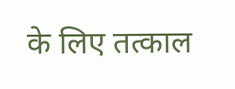के लिए तत्काल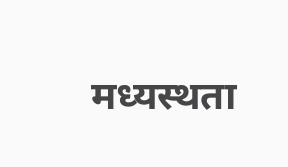मध्यस्थता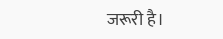जरूरी है।